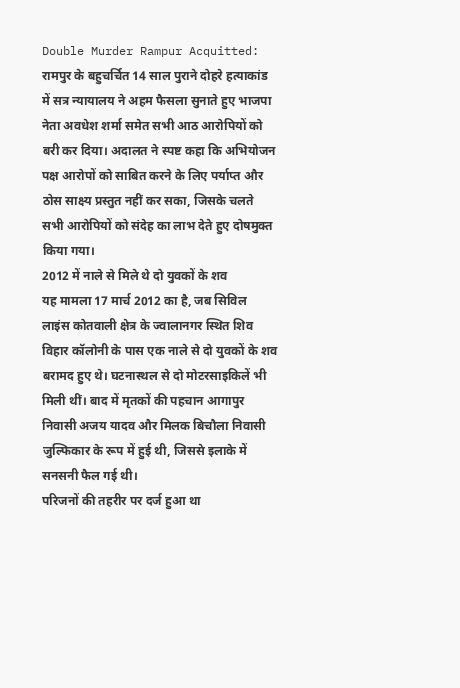Double Murder Rampur Acquitted: रामपुर के बहुचर्चित 14 साल पुराने दोहरे हत्याकांड में सत्र न्यायालय ने अहम फैसला सुनाते हुए भाजपा नेता अवधेश शर्मा समेत सभी आठ आरोपियों को बरी कर दिया। अदालत ने स्पष्ट कहा कि अभियोजन पक्ष आरोपों को साबित करने के लिए पर्याप्त और ठोस साक्ष्य प्रस्तुत नहीं कर सका, जिसके चलते सभी आरोपियों को संदेह का लाभ देते हुए दोषमुक्त किया गया।
2012 में नाले से मिले थे दो युवकों के शव
यह मामला 17 मार्च 2012 का है, जब सिविल लाइंस कोतवाली क्षेत्र के ज्वालानगर स्थित शिव विहार कॉलोनी के पास एक नाले से दो युवकों के शव बरामद हुए थे। घटनास्थल से दो मोटरसाइकिलें भी मिली थीं। बाद में मृतकों की पहचान आगापुर निवासी अजय यादव और मिलक बिचौला निवासी जुल्फिकार के रूप में हुई थी, जिससे इलाके में सनसनी फैल गई थी।
परिजनों की तहरीर पर दर्ज हुआ था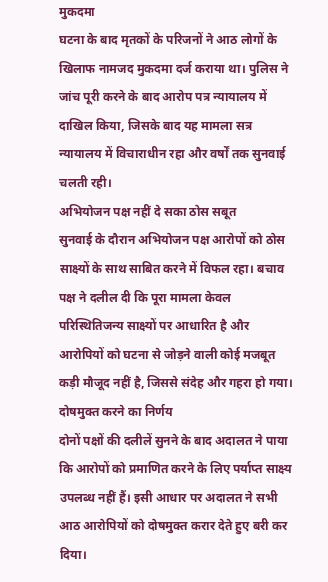मुकदमा
घटना के बाद मृतकों के परिजनों ने आठ लोगों के खिलाफ नामजद मुकदमा दर्ज कराया था। पुलिस ने जांच पूरी करने के बाद आरोप पत्र न्यायालय में दाखिल किया, जिसके बाद यह मामला सत्र न्यायालय में विचाराधीन रहा और वर्षों तक सुनवाई चलती रही।
अभियोजन पक्ष नहीं दे सका ठोस सबूत
सुनवाई के दौरान अभियोजन पक्ष आरोपों को ठोस साक्ष्यों के साथ साबित करने में विफल रहा। बचाव पक्ष ने दलील दी कि पूरा मामला केवल परिस्थितिजन्य साक्ष्यों पर आधारित है और आरोपियों को घटना से जोड़ने वाली कोई मजबूत कड़ी मौजूद नहीं है, जिससे संदेह और गहरा हो गया।
दोषमुक्त करने का निर्णय
दोनों पक्षों की दलीलें सुनने के बाद अदालत ने पाया कि आरोपों को प्रमाणित करने के लिए पर्याप्त साक्ष्य उपलब्ध नहीं हैं। इसी आधार पर अदालत ने सभी आठ आरोपियों को दोषमुक्त करार देते हुए बरी कर दिया।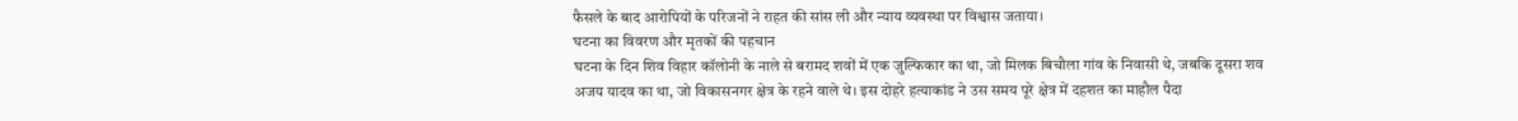फैसले के बाद आरोपियों के परिजनों ने राहत की सांस ली और न्याय व्यवस्था पर विश्वास जताया।
घटना का विवरण और मृतकों की पहचान
घटना के दिन शिव विहार कॉलोनी के नाले से बरामद शवों में एक जुल्फिकार का था, जो मिलक बिचौला गांव के निवासी थे, जबकि दूसरा शव अजय यादव का था, जो विकासनगर क्षेत्र के रहने वाले थे। इस दोहरे हत्याकांड ने उस समय पूरे क्षेत्र में दहशत का माहौल पैदा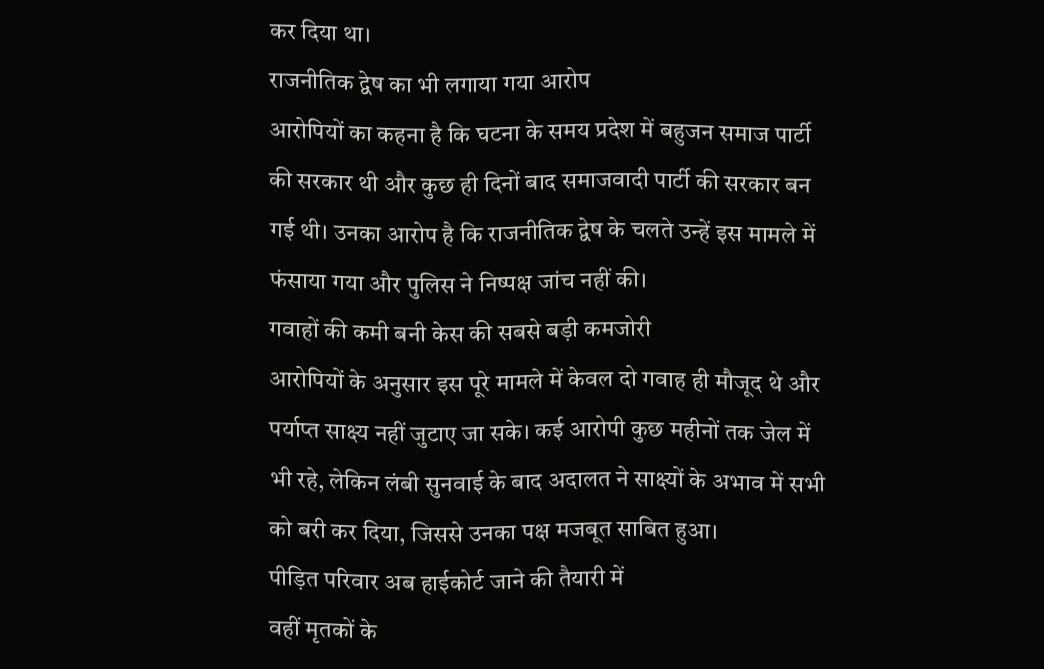कर दिया था।
राजनीतिक द्वेष का भी लगाया गया आरोप
आरोपियों का कहना है कि घटना के समय प्रदेश में बहुजन समाज पार्टी की सरकार थी और कुछ ही दिनों बाद समाजवादी पार्टी की सरकार बन गई थी। उनका आरोप है कि राजनीतिक द्वेष के चलते उन्हें इस मामले में फंसाया गया और पुलिस ने निष्पक्ष जांच नहीं की।
गवाहों की कमी बनी केस की सबसे बड़ी कमजोरी
आरोपियों के अनुसार इस पूरे मामले में केवल दो गवाह ही मौजूद थे और पर्याप्त साक्ष्य नहीं जुटाए जा सके। कई आरोपी कुछ महीनों तक जेल में भी रहे, लेकिन लंबी सुनवाई के बाद अदालत ने साक्ष्यों के अभाव में सभी को बरी कर दिया, जिससे उनका पक्ष मजबूत साबित हुआ।
पीड़ित परिवार अब हाईकोर्ट जाने की तैयारी में
वहीं मृतकों के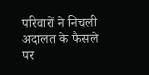परिवारों ने निचली अदालत के फैसले पर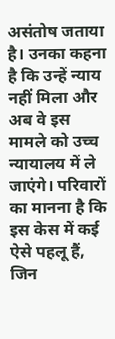असंतोष जताया है। उनका कहना है कि उन्हें न्याय नहीं मिला और अब वे इस मामले को उच्च न्यायालय में ले जाएंगे। परिवारों का मानना है कि इस केस में कई ऐसे पहलू हैं, जिन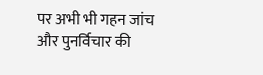पर अभी भी गहन जांच और पुनर्विचार की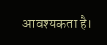आवश्यकता है।